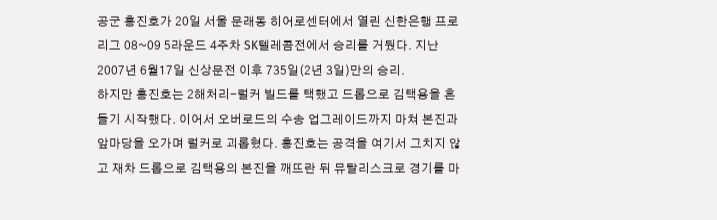공군 홍진호가 20일 서울 문래동 히어로센터에서 열린 신한은행 프로리그 08~09 5라운드 4주차 SK텔레콤전에서 승리를 거뒀다. 지난 2007년 6월17일 신상문전 이후 735일(2년 3일)만의 승리.
하지만 홍진호는 2해처리-럴커 빌드를 택했고 드롭으로 김택용을 흔들기 시작했다. 이어서 오버로드의 수송 업그레이드까지 마쳐 본진과 앞마당을 오가며 럴커로 괴롭혔다. 홍진호는 공격을 여기서 그치지 않고 재차 드롭으로 김택용의 본진을 깨뜨란 뒤 뮤탈리스크로 경기를 마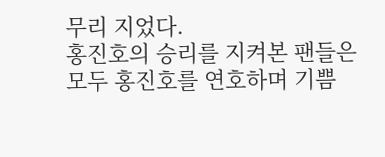무리 지었다.
홍진호의 승리를 지켜본 팬들은 모두 홍진호를 연호하며 기쁨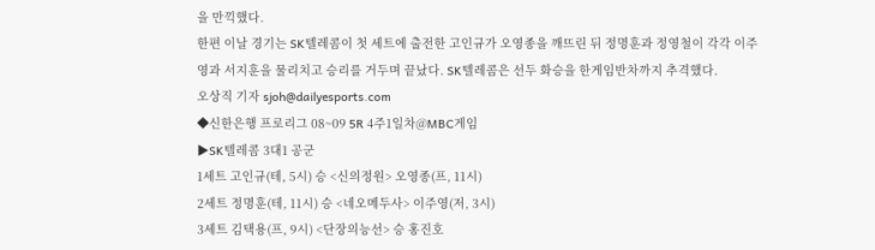을 만끽했다.
한편 이날 경기는 SK텔레콤이 첫 세트에 출전한 고인규가 오영종을 깨뜨린 뒤 정명훈과 정영철이 각각 이주영과 서지훈을 물리치고 승리를 거두며 끝났다. SK텔레콤은 선두 화승을 한게임반차까지 추격했다.
오상직 기자 sjoh@dailyesports.com
◆신한은행 프로리그 08~09 5R 4주1일차@MBC게임
▶SK텔레콤 3대1 공군
1세트 고인규(테, 5시) 승 <신의정원> 오영종(프, 11시)
2세트 정명훈(테, 11시) 승 <네오메두사> 이주영(저, 3시)
3세트 김택용(프, 9시) <단장의능선> 승 홍진호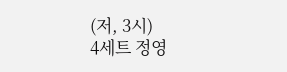(저, 3시)
4세트 정영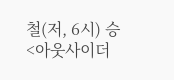철(저, 6시) 승 <아웃사이더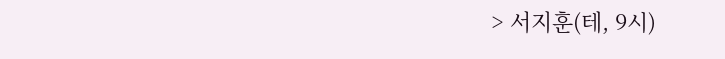> 서지훈(테, 9시)